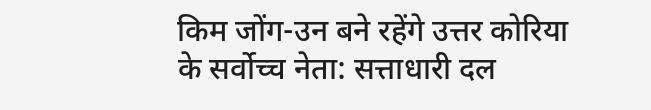किम जोंग-उन बने रहेंगे उत्तर कोरिया के सर्वोच्च नेता: सत्ताधारी दल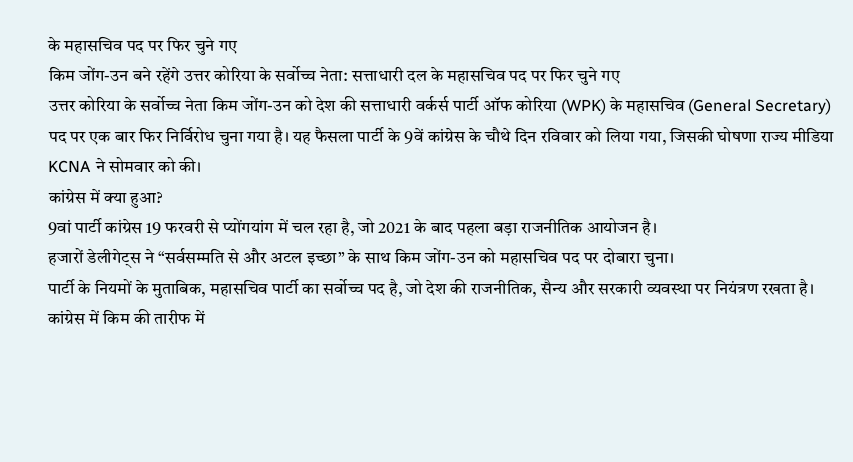के महासचिव पद पर फिर चुने गए
किम जोंग-उन बने रहेंगे उत्तर कोरिया के सर्वोच्च नेता: सत्ताधारी दल के महासचिव पद पर फिर चुने गए
उत्तर कोरिया के सर्वोच्च नेता किम जोंग-उन को देश की सत्ताधारी वर्कर्स पार्टी ऑफ कोरिया (WPK) के महासचिव (General Secretary) पद पर एक बार फिर निर्विरोध चुना गया है। यह फैसला पार्टी के 9वें कांग्रेस के चौथे दिन रविवार को लिया गया, जिसकी घोषणा राज्य मीडिया KCNA ने सोमवार को की।
कांग्रेस में क्या हुआ?
9वां पार्टी कांग्रेस 19 फरवरी से प्योंगयांग में चल रहा है, जो 2021 के बाद पहला बड़ा राजनीतिक आयोजन है।
हजारों डेलीगेट्स ने “सर्वसम्मति से और अटल इच्छा” के साथ किम जोंग-उन को महासचिव पद पर दोबारा चुना।
पार्टी के नियमों के मुताबिक, महासचिव पार्टी का सर्वोच्च पद है, जो देश की राजनीतिक, सैन्य और सरकारी व्यवस्था पर नियंत्रण रखता है।
कांग्रेस में किम की तारीफ में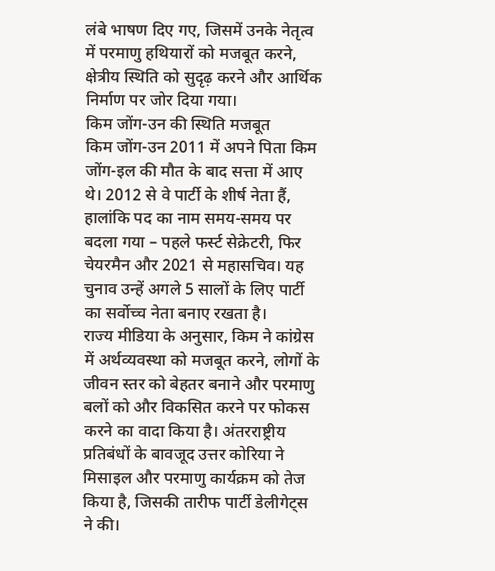लंबे भाषण दिए गए, जिसमें उनके नेतृत्व में परमाणु हथियारों को मजबूत करने, क्षेत्रीय स्थिति को सुदृढ़ करने और आर्थिक निर्माण पर जोर दिया गया।
किम जोंग-उन की स्थिति मजबूत
किम जोंग-उन 2011 में अपने पिता किम जोंग-इल की मौत के बाद सत्ता में आए थे। 2012 से वे पार्टी के शीर्ष नेता हैं, हालांकि पद का नाम समय-समय पर बदला गया – पहले फर्स्ट सेक्रेटरी, फिर चेयरमैन और 2021 से महासचिव। यह चुनाव उन्हें अगले 5 सालों के लिए पार्टी का सर्वोच्च नेता बनाए रखता है।
राज्य मीडिया के अनुसार, किम ने कांग्रेस में अर्थव्यवस्था को मजबूत करने, लोगों के जीवन स्तर को बेहतर बनाने और परमाणु बलों को और विकसित करने पर फोकस करने का वादा किया है। अंतरराष्ट्रीय प्रतिबंधों के बावजूद उत्तर कोरिया ने मिसाइल और परमाणु कार्यक्रम को तेज किया है, जिसकी तारीफ पार्टी डेलीगेट्स ने की।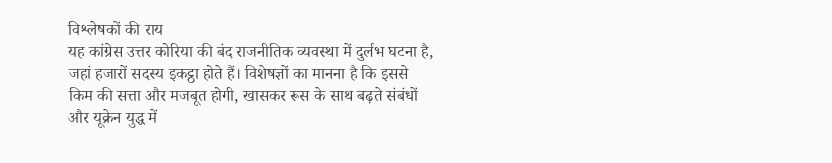विश्लेषकों की राय
यह कांग्रेस उत्तर कोरिया की बंद राजनीतिक व्यवस्था में दुर्लभ घटना है, जहां हजारों सदस्य इकट्ठा होते हैं। विशेषज्ञों का मानना है कि इससे किम की सत्ता और मजबूत होगी, खासकर रूस के साथ बढ़ते संबंधों और यूक्रेन युद्ध में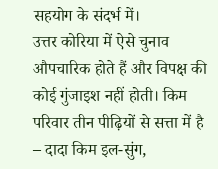सहयोग के संदर्भ में।
उत्तर कोरिया में ऐसे चुनाव औपचारिक होते हैं और विपक्ष की कोई गुंजाइश नहीं होती। किम परिवार तीन पीढ़ियों से सत्ता में है – दादा किम इल-सुंग,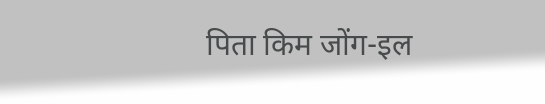पिता किम जोंग-इल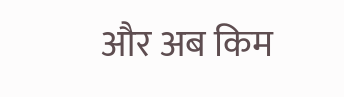और अब किम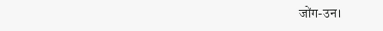जोंग-उन।